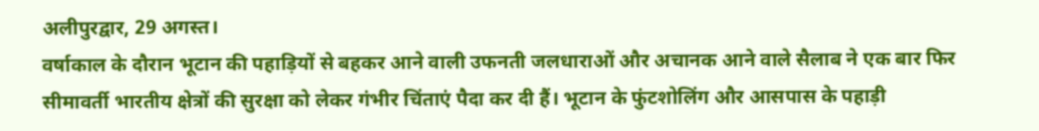अलीपुरद्वार, 29 अगस्त।
वर्षाकाल के दौरान भूटान की पहाड़ियों से बहकर आने वाली उफनती जलधाराओं और अचानक आने वाले सैलाब ने एक बार फिर सीमावर्ती भारतीय क्षेत्रों की सुरक्षा को लेकर गंभीर चिंताएं पैदा कर दी हैं। भूटान के फुंटशोलिंग और आसपास के पहाड़ी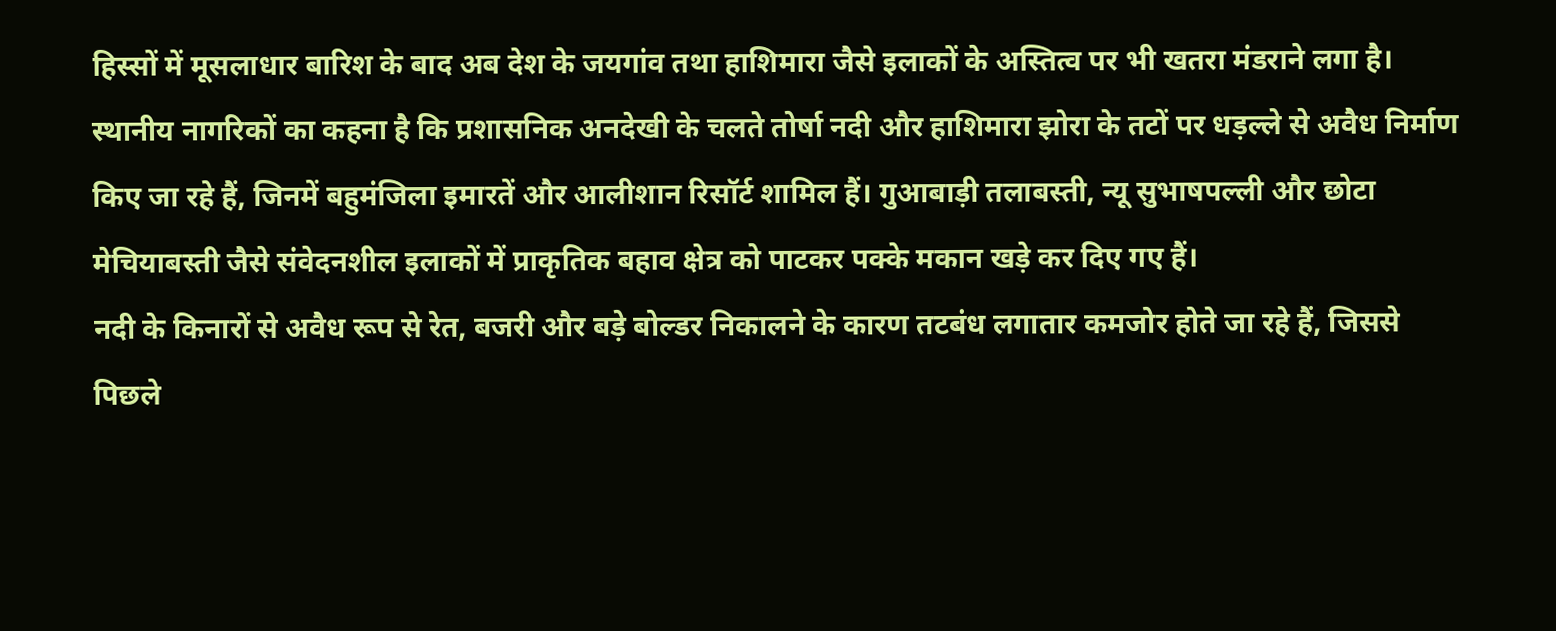हिस्सों में मूसलाधार बारिश के बाद अब देश के जयगांव तथा हाशिमारा जैसे इलाकों के अस्तित्व पर भी खतरा मंडराने लगा है।
स्थानीय नागरिकों का कहना है कि प्रशासनिक अनदेखी के चलते तोर्षा नदी और हाशिमारा झोरा के तटों पर धड़ल्ले से अवैध निर्माण किए जा रहे हैं, जिनमें बहुमंजिला इमारतें और आलीशान रिसॉर्ट शामिल हैं। गुआबाड़ी तलाबस्ती, न्यू सुभाषपल्ली और छोटा मेचियाबस्ती जैसे संवेदनशील इलाकों में प्राकृतिक बहाव क्षेत्र को पाटकर पक्के मकान खड़े कर दिए गए हैं।
नदी के किनारों से अवैध रूप से रेत, बजरी और बड़े बोल्डर निकालने के कारण तटबंध लगातार कमजोर होते जा रहे हैं, जिससे पिछले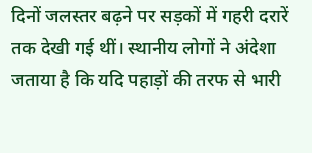दिनों जलस्तर बढ़ने पर सड़कों में गहरी दरारें तक देखी गई थीं। स्थानीय लोगों ने अंदेशा जताया है कि यदि पहाड़ों की तरफ से भारी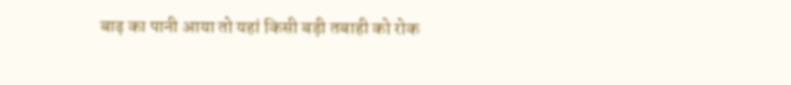बाढ़ का पानी आया तो यहां किसी बड़ी तबाही को रोक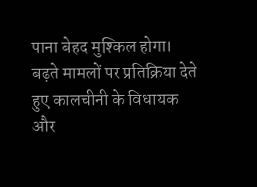पाना बेहद मुश्किल होगा।
बढ़ते मामलों पर प्रतिक्रिया देते हुए कालचीनी के विधायक और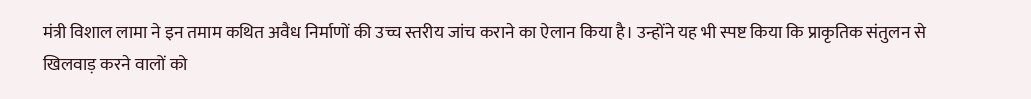मंत्री विशाल लामा ने इन तमाम कथित अवैध निर्माणों की उच्च स्तरीय जांच कराने का ऐलान किया है। उन्होंने यह भी स्पष्ट किया कि प्राकृतिक संतुलन से खिलवाड़ करने वालों को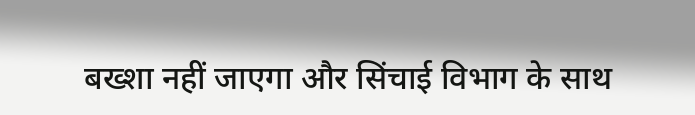बख्शा नहीं जाएगा और सिंचाई विभाग के साथ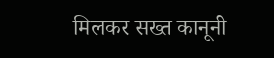मिलकर सख्त कानूनी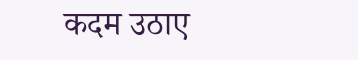कदम उठाए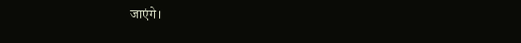जाएंगे।